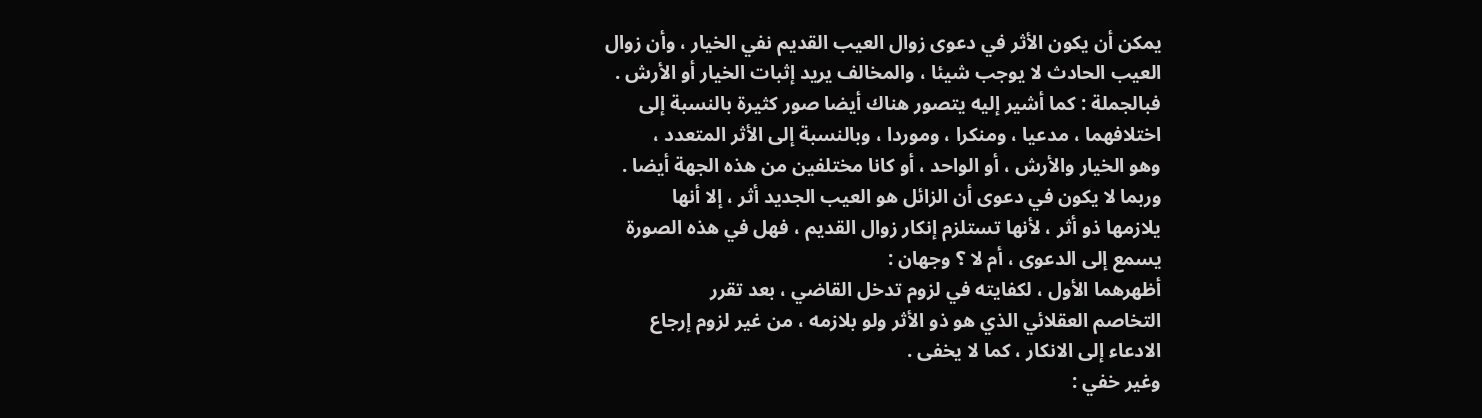يمكن أن يكون الأثر في دعوى زوال العيب القديم نفي الخيار ، وأن زوال
العيب الحادث لا يوجب شيئا ، والمخالف يريد إثبات الخيار أو الأرش .
فبالجملة : كما أشير إليه يتصور هناك أيضا صور كثيرة بالنسبة إلى
اختلافهما ، مدعيا ، ومنكرا ، وموردا ، وبالنسبة إلى الأثر المتعدد ،
وهو الخيار والأرش ، أو الواحد ، أو كانا مختلفين من هذه الجهة أيضا .
وربما لا يكون في دعوى أن الزائل هو العيب الجديد أثر ، إلا أنها
يلازمها ذو أثر ، لأنها تستلزم إنكار زوال القديم ، فهل في هذه الصورة
يسمع إلى الدعوى ، أم لا ؟ وجهان :
أظهرهما الأول ، لكفايته في لزوم تدخل القاضي ، بعد تقرر
التخاصم العقلائي الذي هو ذو الأثر ولو بلازمه ، من غير لزوم إرجاع
الادعاء إلى الانكار ، كما لا يخفى .
وغير خفي :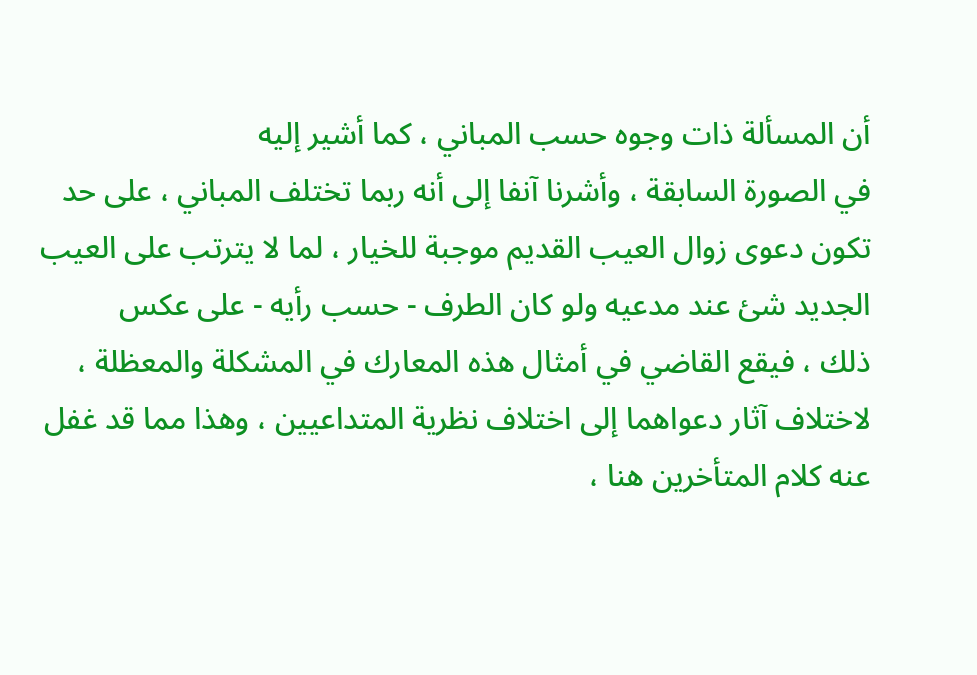أن المسألة ذات وجوه حسب المباني ، كما أشير إليه
في الصورة السابقة ، وأشرنا آنفا إلى أنه ربما تختلف المباني ، على حد
تكون دعوى زوال العيب القديم موجبة للخيار ، لما لا يترتب على العيب
الجديد شئ عند مدعيه ولو كان الطرف - حسب رأيه - على عكس
ذلك ، فيقع القاضي في أمثال هذه المعارك في المشكلة والمعظلة ،
لاختلاف آثار دعواهما إلى اختلاف نظرية المتداعيين ، وهذا مما قد غفل
عنه كلام المتأخرين هنا ،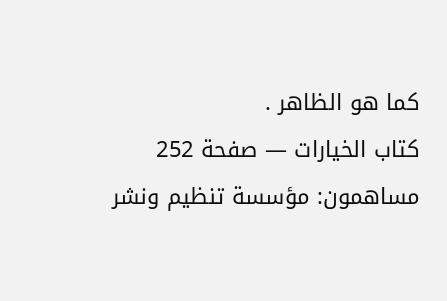كما هو الظاهر .
كتاب الخيارات — صفحة 252
مساهمون: مؤسسة تنظيم ونشر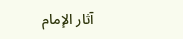آثار الإمام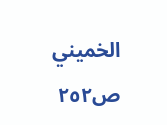الخميني
ص٢٥٢